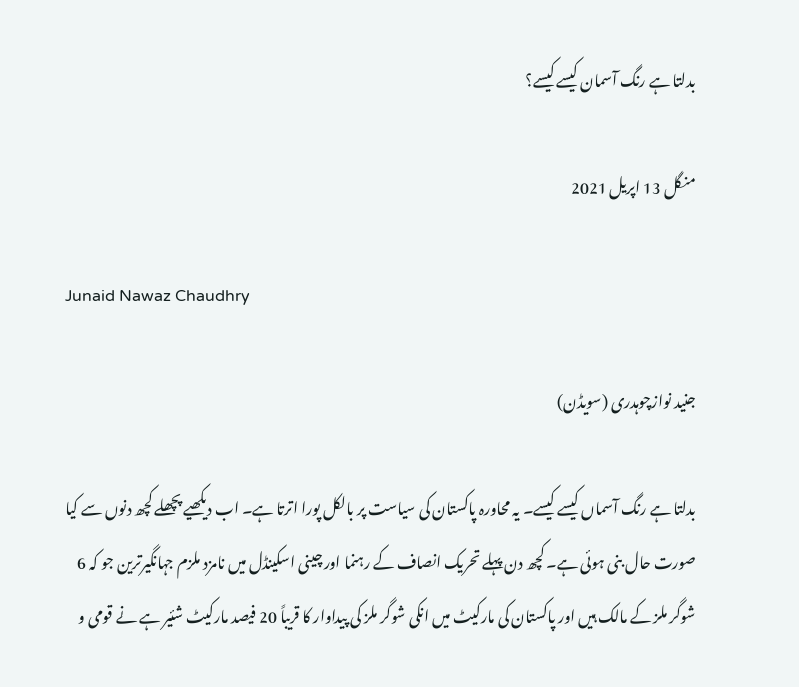بدلتا ہے رنگ آسمان کیسے کیسے؟

منگل 13 اپریل 2021

Junaid Nawaz Chaudhry

جنید نوازچوہدری (سویڈن)

بدلتا ہے رنگ آسماں کیسے کیسے۔ یہ محاورہ پاکستان کی سیاست پر بالکل پورا اترتا ہے۔ اب دیکھیے پچھلے کچھ دنوں سے کیا صورت حال بنی ہوئی ہے۔ کچھ دن پہلے تحریک انصاف کے رہنما اور چینی اسکینڈل میں نامزد ملزم جہانگیرترین جو کہ 6 شوگر ملز کے مالک ہیں اور پاکستان کی مارکیٹ میں انکی شوگر ملز کی پیداوار کا قریباً 20 فیصد مارکیٹ شئیر ہے نے قومی و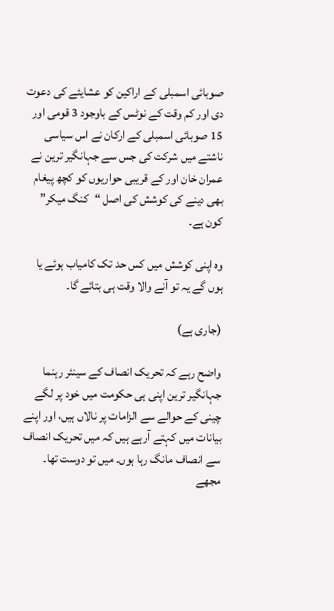صوبائی اسمبلی کے اراکین کو عشایئے کی دعوت دی اور کم وقت کے نوٹس کے باوجود 3 قومی اور 15 صوبائی اسمبلی کے ارکان نے اس سیاسی ناشتے میں شرکت کی جس سے جہانگیر ترین نے عمران خان اور کے قریبی حواریوں کو کچھ پیغام بھی دینے کی کوشش کی اصل “کنگ میکر” کون ہے۔

وہ اپنی کوشش میں کس حد تک کامیاب ہوئے یا ہوں گے یہ تو آنے والا وقت ہی بتائے گا۔

(جاری ہے)

واضح رہے کہ تحریک انصاف کے سینئر رہنما جہانگیر ترین اپنی ہی حکومت میں خود پر لگے چینی کے حوالے سے الزامات پر نالاں ہیں، اور اپنے بیانات میں کہتے آرہے ہیں کہ میں تحریک انصاف سے انصاف مانگ رہا ہوں۔ میں تو دوست تھا۔ مجھے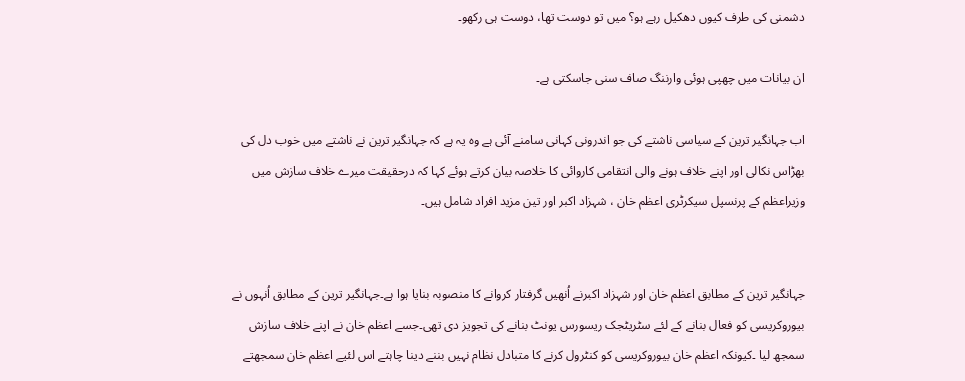دشمنی کی طرف کیوں دھکیل رہے ہو؟ میں تو دوست تھا، دوست ہی رکھو۔

ان بیانات میں چھپی ہوئی وارننگ صاف سنی جاسکتی ہے۔

اب جہانگیر ترین کے سیاسی ناشتے کی جو اندرونی کہانی سامنے آئی ہے وہ یہ ہے کہ جہانگیر ترین نے ناشتے میں خوب دل کی بھڑاس نکالی اور اپنے خلاف ہونے والی انتقامی کاروائی کا خلاصہ بیان کرتے ہوئے کہا کہ درحقیقت میرے خلاف سازش میں وزیراعظم کے پرنسپل سیکرٹری اعظم خان ، شہزاد اکبر اور تین مزید افراد شامل ہیں۔


جہانگیر ترین کے مطابق اعظم خان اور شہزاد اکبرنے اُنھیں گرفتار کروانے کا منصوبہ بنایا ہوا ہے۔جہانگیر ترین کے مطابق اُنہوں نے بیوروکریسی کو فعال بنانے کے لئے سٹریٹجک ریسورس یونٹ بنانے کی تجویز دی تھی۔جسے اعظم خان نے اپنے خلاف سازش سمجھ لیا ۔کیونکہ اعظم خان بیوروکریسی کو کنٹرول کرنے کا متبادل نظام نہیں بننے دینا چاہتے اس لئیے اعظم خان سمجھتے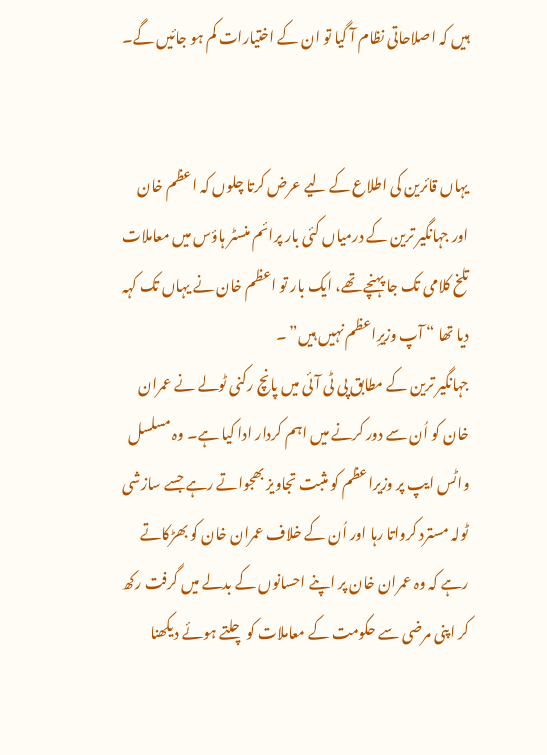ہیں کہ اصلاحاتی نظام آ گیا تو ان کے اختیارات کم ہو جائیں گے۔


یہاں قائرین کی اطلاع کے لیے عرض کرتا چلوں کہ اعظم خان اور جہانگیر ترین کے درمیاں کئی بار پرائم منسٹر ہاؤس میں معاملات تلخ کلامی تک جا پہنچے تھے، ایک بار تو اعظم خان نے یہاں تک کہہ دیا تھا “ آپ وزیرِاعظم نہیں ہیں” ۔
جہانگیر ترین کے مطابق پی ٹی آئی میں پانچ رکنی ٹولے نے عمران خان کو اُن سے دور کرنے میں اہم کردار ادا کیا ہے۔ وہ مسلسل واٹس ایپ پر وزیراعظم کو مثبت تجاویز بھجواتے رہے جسے سازشی ٹولہ مسترد کرواتا رہا اور اُن کے خلاف عمران خان کو بھڑکاتے رہے کہ وہ عمران خان پر اپنے احسانوں کے بدلے میں گرفت رکھ کر اپنی مرضی سے حکومت کے معاملات کو چلتے ہوئے دیکھنا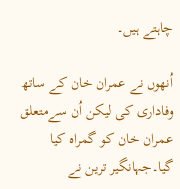چاہتے ہیں۔

اُنھوں نے عمران خان کے ساتھ وفاداری کی لیکن اُن سےمتعلق عمران خان کو گمراہ کیا گیا۔جہانگیر ترین نے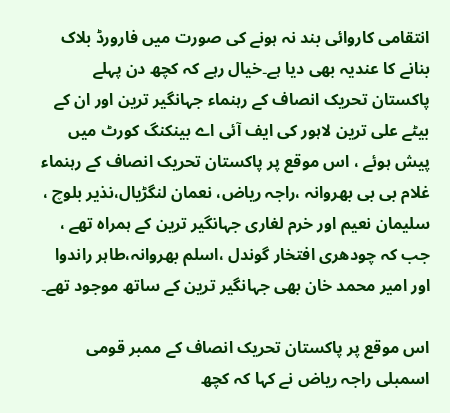انتقامی کاروائی بند نہ ہونے کی صورت میں فارورڈ بلاک بنانے کا عندیہ بھی دیا ہے۔خیال رہے کہ کچھ دن پہلے پاکستان تحریک انصاف کے رہنماء جہانگیر ترین اور ان کے بیٹے علی ترین لاہور کی ایف آئی اے بینکنگ کورٹ میں پیش ہوئے ، اس موقع پر پاکستان تحریک انصاف کے رہنماء غلام بی بی بھروانہ ،راجہ ریاض، نعمان لنگڑیال،نذیر بلوچ ، سلیمان نعیم اور خرم لغاری جہانگیر ترین کے ہمراہ تھے ، جب کہ چودھری افتخار گوندل ،اسلم بھروانہ،طاہر راندوا اور امیر محمد خان بھی جہانگیر ترین کے ساتھ موجود تھے۔

اس موقع پر پاکستان تحریک انصاف کے ممبر قومی اسمبلی راجہ ریاض نے کہا کہ کچھ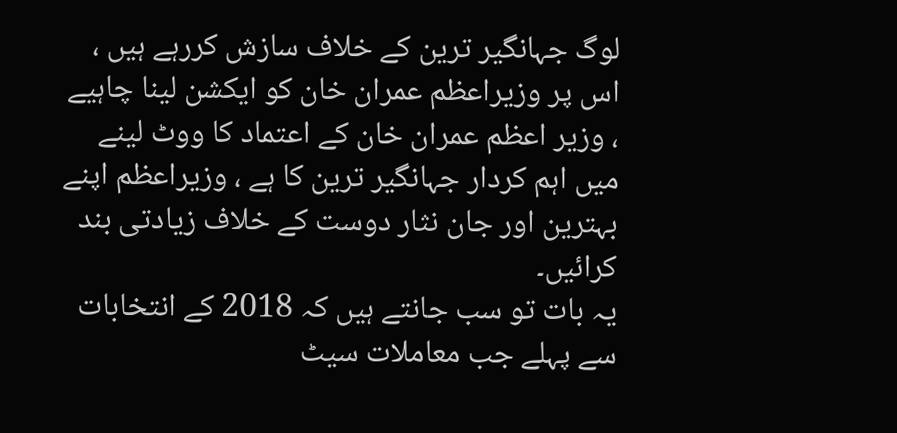لوگ جہانگیر ترین کے خلاف سازش کررہے ہیں ، اس پر وزیراعظم عمران خان کو ایکشن لینا چاہیے ، وزیر اعظم عمران خان کے اعتماد کا ووٹ لینے میں اہم کردار جہانگیر ترین کا ہے ، وزیراعظم اپنے بہترین اور جان نثار دوست کے خلاف زیادتی بند کرائیں۔
یہ بات تو سب جانتے ہیں کہ 2018 کے انتخابات سے پہلے جب معاملات سیٹ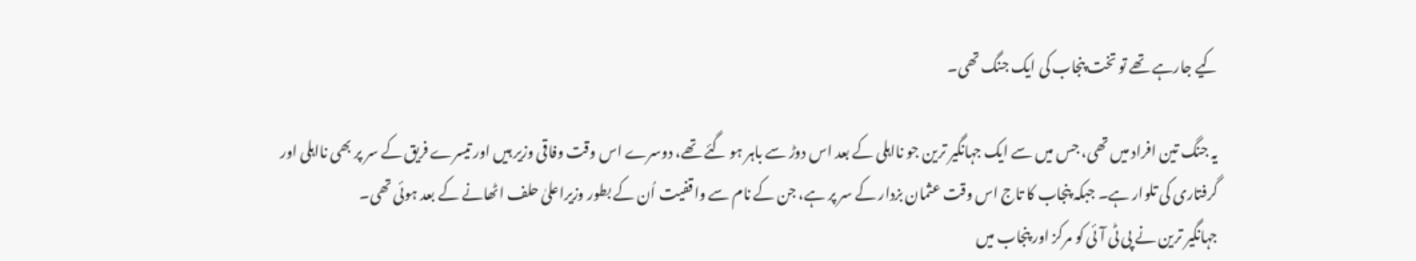کیے جارہے تھے تو تخت پنجاب کی ایک جنگ تھی۔

یہ جنگ تین افراد میں تھی، جس میں سے ایک جہانگیر ترین جو نااہلی کے بعد اس دوڑ سے باہر ہو گئے تھے، دوسرے اس وقت وفاقی وزیر ہیں اور تیسرے فریق کے سر پر بھی نااہلی اور گرفتاری کی تلوار ہے۔ جبکہ پنجاب کا تاج اس وقت عثمان بزدار کے سر پر ہے، جن کے نام سے واقفیت اُن کے بطور وزیراعلیٰ حلف اٹھانے کے بعد ہوئی تھی۔
جہانگیر ترین نے پی ٹی آئی کو مرکز اور پنجاب میں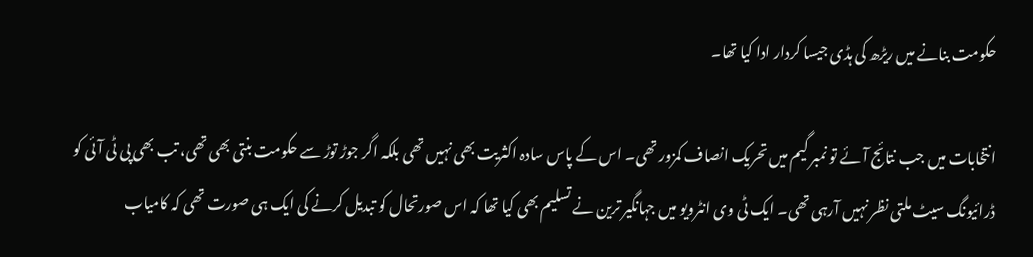حکومت بنانے میں ریڑھ کی ہڈی جیسا کردار ادا کیا تھا۔

انتخابات میں جب نتائج آئے تو نمبر گیم میں تحریک انصاف کمزور تھی۔ اس کے پاس سادہ اکثریت بھی نہیں تھی بلکہ اگر جوڑ توڑ سے حکومت بنتی بھی تھی، تب بھی پی ٹی آئی کو ڈرائیونگ سیٹ ملتی نظر نہیں آرہی تھی۔ ایک ٹی وی انٹرویو میں جہانگیر ترین نے تسلیم بھی کیا تھا کہ اس صورتحال کو تبدیل کرنے کی ایک ہی صورت تھی کہ کامیاب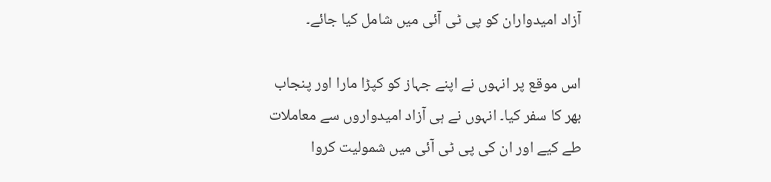آزاد امیدواران کو پی ٹی آئی میں شامل کیا جائے۔

اس موقع پر انہوں نے اپنے جہاز کو کپڑا مارا اور پنجاب بھر کا سفر کیا۔ انہوں نے ہی آزاد امیدواروں سے معاملات طے کیے اور ان کی پی ٹی آئی میں شمولیت کروا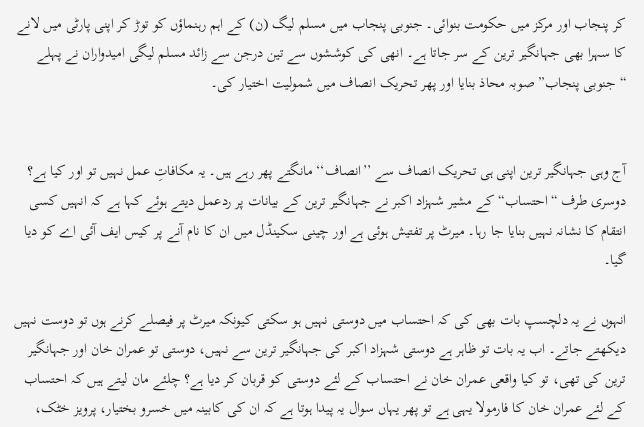کر پنجاب اور مرکز میں حکومت بنوائی۔ جنوبی پنجاب میں مسلم لیگ (ن) کے اہم رہنماؤں کو توڑ کر اپنی پارٹی میں لانے کا سہرا بھی جہانگیر ترین کے سر جاتا ہے۔ انھی کی کوششوں سے تین درجن سے زائد مسلم لیگی امیدواران نے پہلے “جنوبی پنجاب” صوبہ محاذ بنایا اور پھر تحریک انصاف میں شمولیت اختیار کی۔


آج وہی جہانگیر ترین اپنی ہی تحریک انصاف سے ’’انصاف‘‘ مانگتے پھر رہے ہیں۔ یہ مکافاتِ عمل نہیں تو اور کیا ہے؟
دوسری طرف “احتساب“کے مشیر شہزاد اکبر نے جہانگیر ترین کے بیانات پر ردعمل دیتے ہوئے کہا ہے کہ انہیں کسی انتقام کا نشانہ نہیں بنایا جا رہا۔ میرٹ پر تفتیش ہوئی ہے اور چینی سکینڈل میں ان کا نام آنے پر کیس ایف آئی اے کو دیا گیا۔

انہوں نے یہ دلچسپ بات بھی کی کہ احتساب میں دوستی نہیں ہو سکتی کیونکہ میرٹ پر فیصلے کرنے ہوں تو دوست نہیں دیکھتے جاتے۔ اب یہ بات تو ظاہر ہے دوستی شہزاد اکبر کی جہانگیر ترین سے نہیں، دوستی تو عمران خان اور جہانگیر ترین کی تھی، تو کیا واقعی عمران خان نے احتساب کے لئے دوستی کو قربان کر دیا ہے؟ چلئے مان لیتے ہیں کہ احتساب کے لئے عمران خان کا فارمولا یہی ہے تو پھر یہاں سوال یہ پیدا ہوتا ہے کہ ان کی کابینہ میں خسرو بختیار، پرویز خٹک،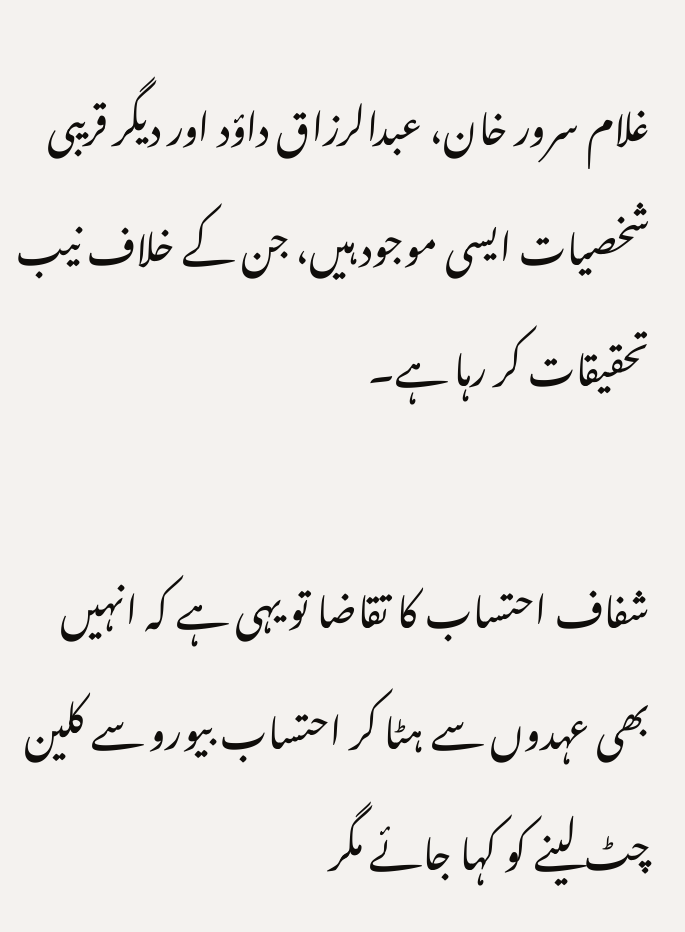غلام سرور خان، عبدالرزاق داؤد اور دیگر قریبی شخصیات ایسی موجود ہیں، جن کے خلاف نیب تحقیقات کر رہا ہے۔

شفاف احتساب کا تقاضا تو یہی ہے کہ انہیں بھی عہدوں سے ہٹا کر احتساب بیورو سے کلین چٹ لینے کو کہا جائے مگر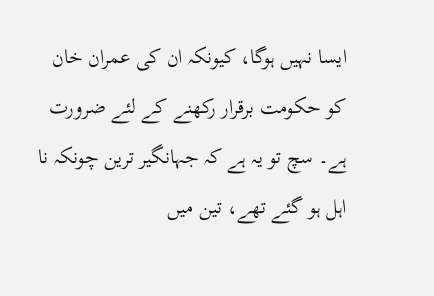ایسا نہیں ہوگا، کیونکہ ان کی عمران خان کو حکومت برقرار رکھنے کے لئے ضرورت ہے۔ سچ تو یہ ہے کہ جہانگیر ترین چونکہ نا اہل ہو گئے تھے، تین میں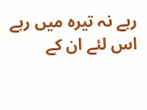رہے نہ تیرہ میں رہے اس لئے ان کے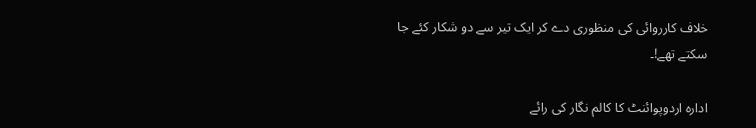خلاف کارروائی کی منظوری دے کر ایک تیر سے دو شکار کئے جا سکتے تھے!۔

ادارہ اردوپوائنٹ کا کالم نگار کی رائے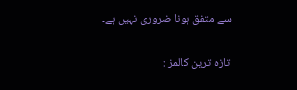سے متفق ہونا ضروری نہیں ہے۔

تازہ ترین کالمز :